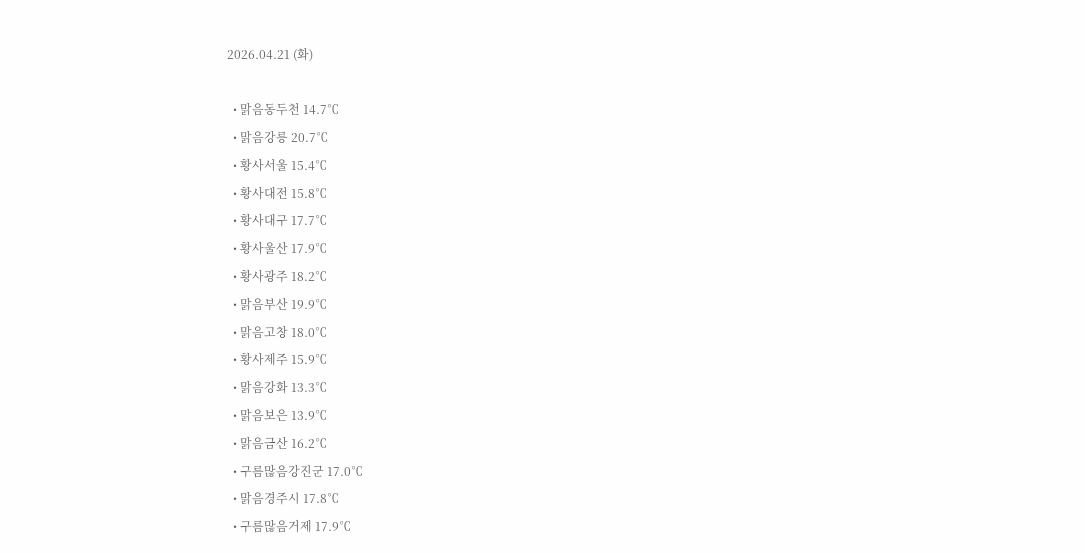2026.04.21 (화)

  • 맑음동두천 14.7℃
  • 맑음강릉 20.7℃
  • 황사서울 15.4℃
  • 황사대전 15.8℃
  • 황사대구 17.7℃
  • 황사울산 17.9℃
  • 황사광주 18.2℃
  • 맑음부산 19.9℃
  • 맑음고창 18.0℃
  • 황사제주 15.9℃
  • 맑음강화 13.3℃
  • 맑음보은 13.9℃
  • 맑음금산 16.2℃
  • 구름많음강진군 17.0℃
  • 맑음경주시 17.8℃
  • 구름많음거제 17.9℃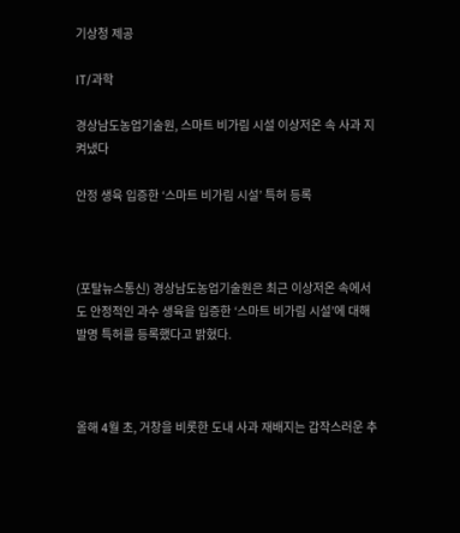기상청 제공

IT/과학

경상남도농업기술원, 스마트 비가림 시설 이상저온 속 사과 지켜냈다

안정 생육 입증한 ‘스마트 비가림 시설’ 특허 등록



(포탈뉴스통신) 경상남도농업기술원은 최근 이상저온 속에서도 안정적인 과수 생육을 입증한 ‘스마트 비가림 시설’에 대해 발명 특허를 등록했다고 밝혔다.



올해 4월 초, 거창을 비롯한 도내 사과 재배지는 갑작스러운 추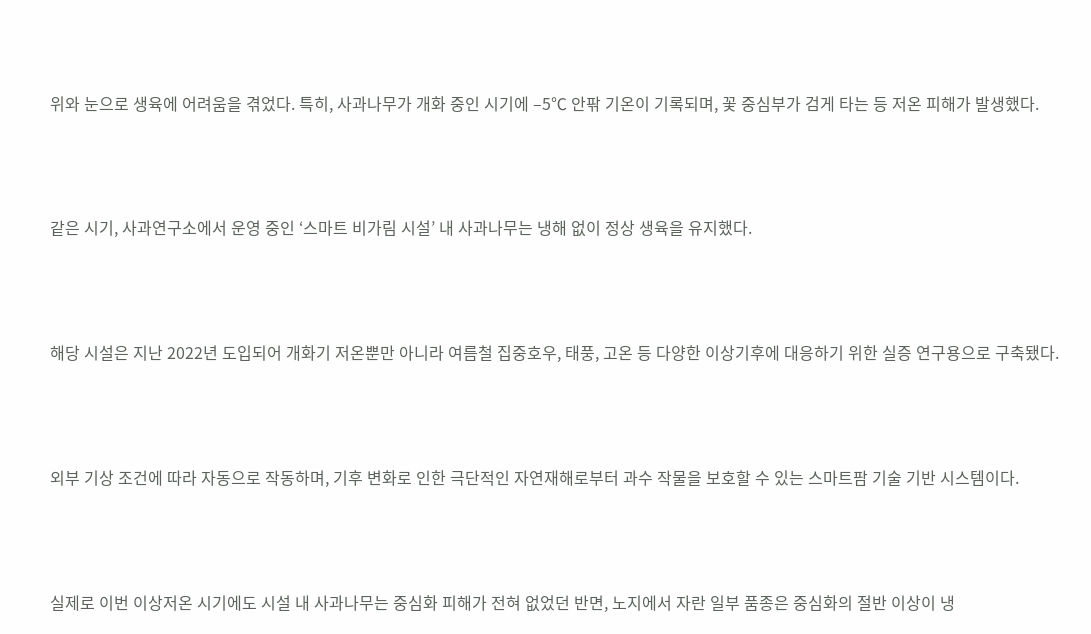위와 눈으로 생육에 어려움을 겪었다. 특히, 사과나무가 개화 중인 시기에 –5℃ 안팎 기온이 기록되며, 꽃 중심부가 검게 타는 등 저온 피해가 발생했다.



같은 시기, 사과연구소에서 운영 중인 ‘스마트 비가림 시설’ 내 사과나무는 냉해 없이 정상 생육을 유지했다.



해당 시설은 지난 2022년 도입되어 개화기 저온뿐만 아니라 여름철 집중호우, 태풍, 고온 등 다양한 이상기후에 대응하기 위한 실증 연구용으로 구축됐다.



외부 기상 조건에 따라 자동으로 작동하며, 기후 변화로 인한 극단적인 자연재해로부터 과수 작물을 보호할 수 있는 스마트팜 기술 기반 시스템이다.



실제로 이번 이상저온 시기에도 시설 내 사과나무는 중심화 피해가 전혀 없었던 반면, 노지에서 자란 일부 품종은 중심화의 절반 이상이 냉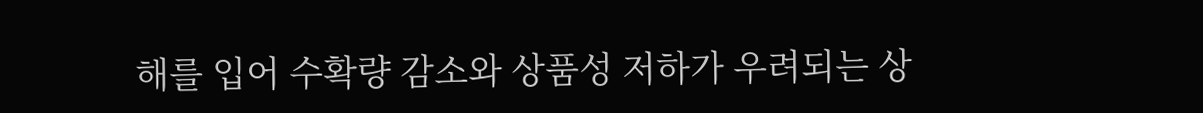해를 입어 수확량 감소와 상품성 저하가 우려되는 상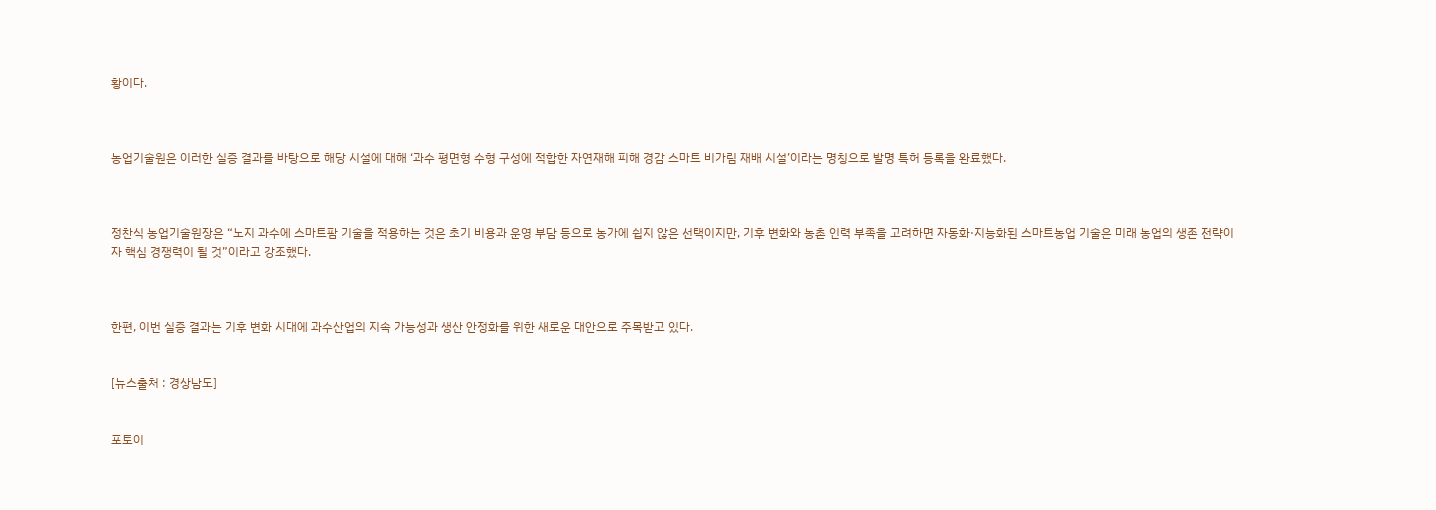황이다.



농업기술원은 이러한 실증 결과를 바탕으로 해당 시설에 대해 ‘과수 평면형 수형 구성에 적합한 자연재해 피해 경감 스마트 비가림 재배 시설’이라는 명칭으로 발명 특허 등록을 완료했다.



정찬식 농업기술원장은 “노지 과수에 스마트팜 기술을 적용하는 것은 초기 비용과 운영 부담 등으로 농가에 쉽지 않은 선택이지만, 기후 변화와 농촌 인력 부족을 고려하면 자동화·지능화된 스마트농업 기술은 미래 농업의 생존 전략이자 핵심 경쟁력이 될 것”이라고 강조했다.



한편, 이번 실증 결과는 기후 변화 시대에 과수산업의 지속 가능성과 생산 안정화를 위한 새로운 대안으로 주목받고 있다.


[뉴스출처 : 경상남도]


포토이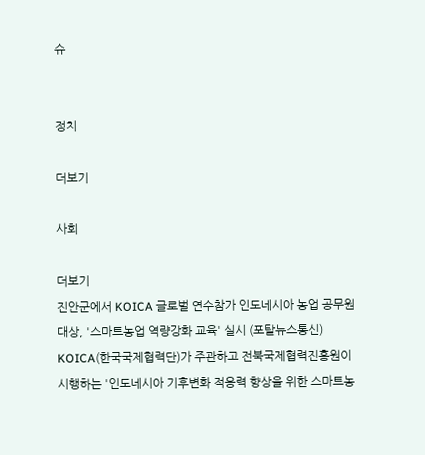슈


정치

더보기

사회

더보기
진안군에서 KOICA 글로벌 연수참가 인도네시아 농업 공무원 대상, '스마트농업 역량강화 교육' 실시 (포탈뉴스통신) KOICA(한국국제협력단)가 주관하고 전북국제협력진흥원이 시행하는 '인도네시아 기후변화 적응력 향상을 위한 스마트농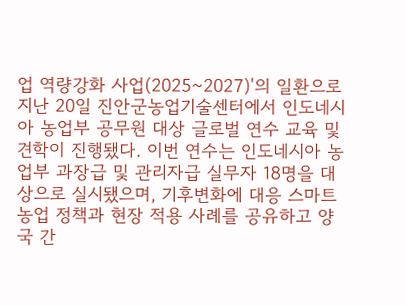업 역량강화 사업(2025~2027)'의 일환으로 지난 20일 진안군농업기술센터에서 인도네시아 농업부 공무원 대상 글로벌 연수 교육 및 견학이 진행됐다. 이번 연수는 인도네시아 농업부 과장급 및 관리자급 실무자 18명을 대상으로 실시됐으며, 기후변화에 대응 스마트농업 정책과 현장 적용 사례를 공유하고 양국 간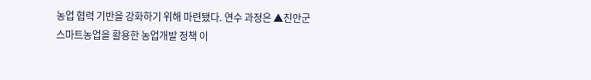농업 협력 기반을 강화하기 위해 마련됐다. 연수 과정은 ▲진안군 스마트농업을 활용한 농업개발 정책 이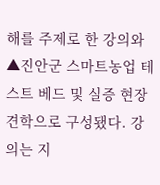해를 주제로 한 강의와 ▲진안군 스마트농업 테스트 베드 및 실증 현장 견학으로 구성됐다. 강의는 지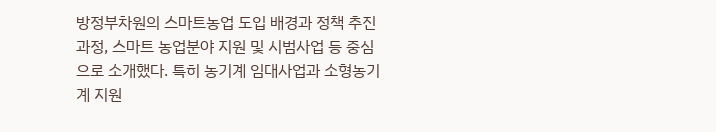방정부차원의 스마트농업 도입 배경과 정책 추진 과정, 스마트 농업분야 지원 및 시범사업 등 중심으로 소개했다. 특히 농기계 임대사업과 소형농기계 지원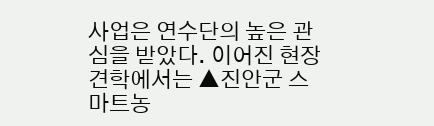사업은 연수단의 높은 관심을 받았다. 이어진 현장 견학에서는 ▲진안군 스마트농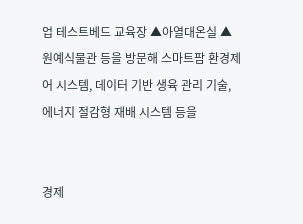업 테스트베드 교육장 ▲아열대온실 ▲원예식물관 등을 방문해 스마트팜 환경제어 시스템, 데이터 기반 생육 관리 기술, 에너지 절감형 재배 시스템 등을


경제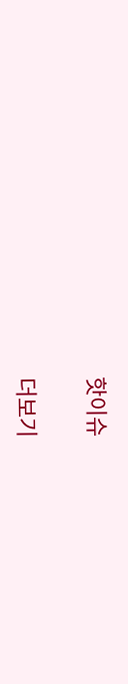핫이슈

더보기